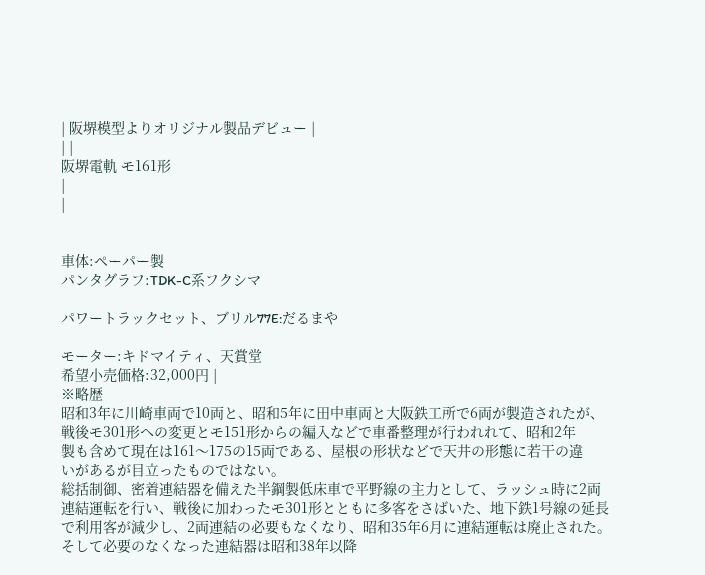| 阪堺模型よりオリジナル製品デビュー |
| |
阪堺電軌 モ161形
|
|


車体:ペーパー製
パンタグラフ:TDK-C系フクシマ

パワートラックセット、ブリル77E:だるまや

モーター:キドマイティ、天賞堂
希望小売価格:32,000円 |
※略歴
昭和3年に川崎車両で10両と、昭和5年に田中車両と大阪鉄工所で6両が製造されたが、
戦後モ301形への変更とモ151形からの編入などで車番整理が行われれて、昭和2年
製も含めて現在は161〜175の15両である、屋根の形状などで天井の形態に若干の違
いがあるが目立ったものではない。
総括制御、密着連結器を備えた半鋼製低床車で平野線の主力として、ラッシュ時に2両
連結運転を行い、戦後に加わったモ301形とともに多客をさばいた、地下鉄1号線の延長
で利用客が減少し、2両連結の必要もなくなり、昭和35年6月に連結運転は廃止された。
そして必要のなくなった連結器は昭和38年以降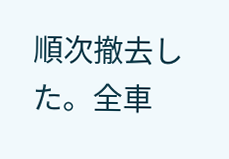順次撤去した。全車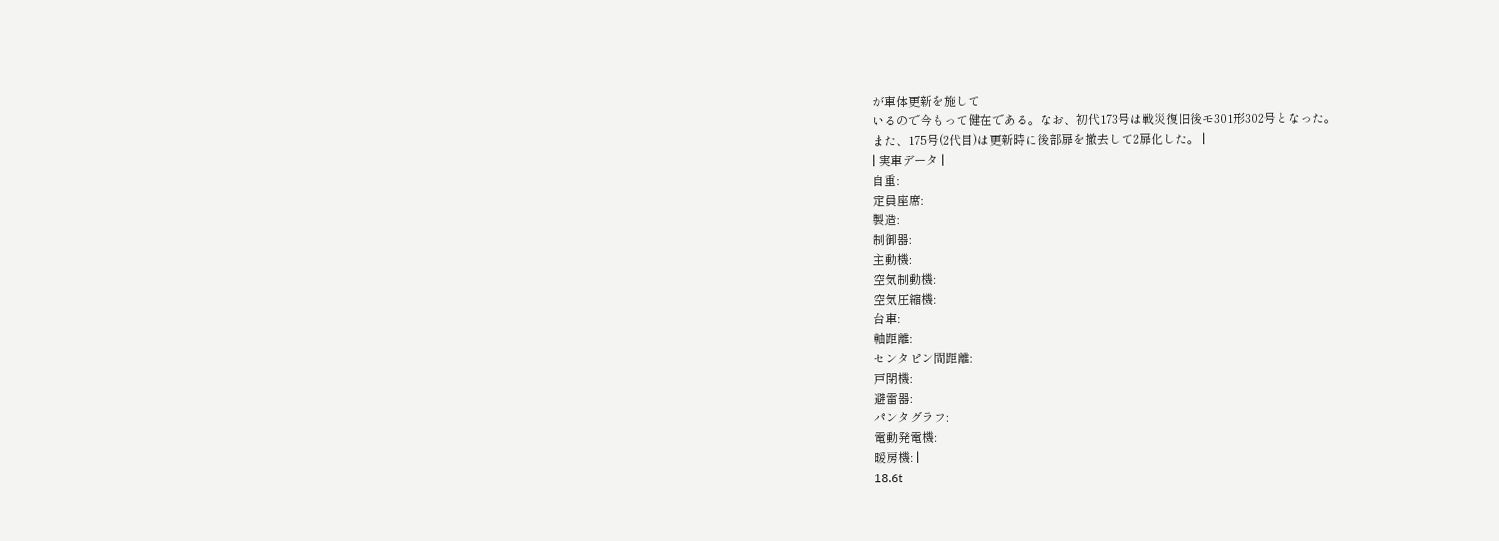が車体更新を施して
いるので今もって健在である。なお、初代173号は戦災復旧後モ301形302号となった。
また、175号(2代目)は更新時に後部扉を撤去して2扉化した。 |
| 実車データ |
自重:
定員座席:
製造:
制御器:
主動機:
空気制動機:
空気圧縮機:
台車:
軸距離:
センタピン間距離:
戸閉機:
避雷器:
パンタグラフ:
電動発電機:
暖房機: |
18.6t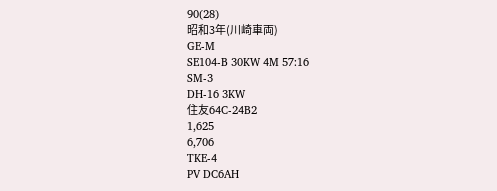90(28)
昭和3年(川崎車両)
GE-M
SE104-B 30KW 4M 57:16
SM-3
DH-16 3KW
住友64C-24B2
1,625
6,706
TKE-4
PV DC6AH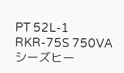PT 52L-1
RKR-75S 750VA
シーズヒー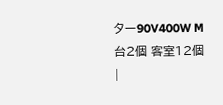ター90V400W M台2個 客室12個 |